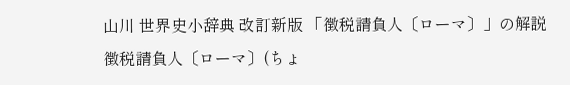山川 世界史小辞典 改訂新版 「徴税請負人〔ローマ〕」の解説
徴税請負人〔ローマ〕(ちょ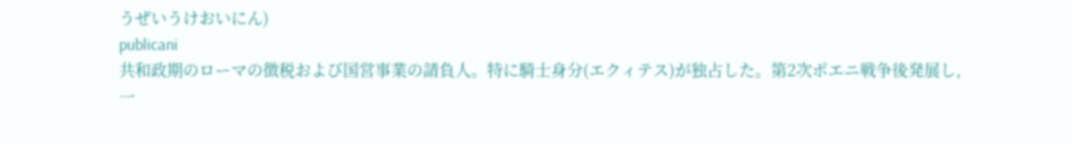うぜいうけおいにん)
publicani
共和政期のローマの徴税および国営事業の請負人。特に騎士身分(エクィテス)が独占した。第2次ポエニ戦争後発展し,一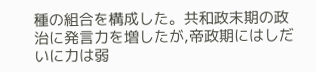種の組合を構成した。共和政末期の政治に発言力を増したが,帝政期にはしだいに力は弱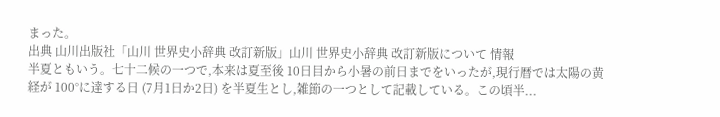まった。
出典 山川出版社「山川 世界史小辞典 改訂新版」山川 世界史小辞典 改訂新版について 情報
半夏ともいう。七十二候の一つで,本来は夏至後 10日目から小暑の前日までをいったが,現行暦では太陽の黄経が 100°に達する日 (7月1日か2日) を半夏生とし,雑節の一つとして記載している。この頃半...